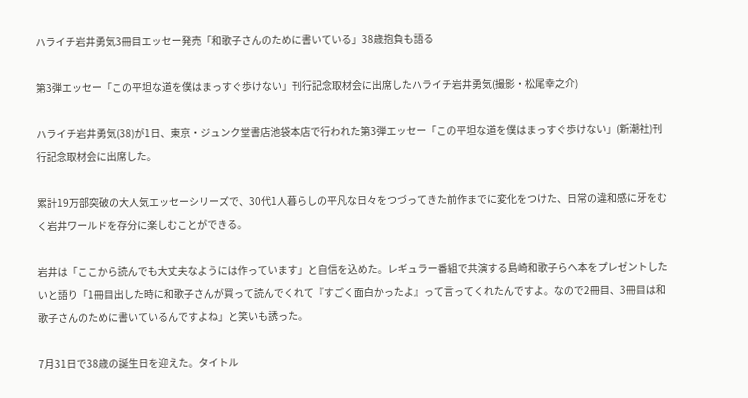ハライチ岩井勇気3冊目エッセー発売「和歌子さんのために書いている」38歳抱負も語る

第3弾エッセー「この平坦な道を僕はまっすぐ歩けない」刊行記念取材会に出席したハライチ岩井勇気(撮影・松尾幸之介)

ハライチ岩井勇気(38)が1日、東京・ジュンク堂書店池袋本店で行われた第3弾エッセー「この平坦な道を僕はまっすぐ歩けない」(新潮社)刊行記念取材会に出席した。

累計19万部突破の大人気エッセーシリーズで、30代1人暮らしの平凡な日々をつづってきた前作までに変化をつけた、日常の違和感に牙をむく岩井ワールドを存分に楽しむことができる。

岩井は「ここから読んでも大丈夫なようには作っています」と自信を込めた。レギュラー番組で共演する島崎和歌子らへ本をプレゼントしたいと語り「1冊目出した時に和歌子さんが買って読んでくれて『すごく面白かったよ』って言ってくれたんですよ。なので2冊目、3冊目は和歌子さんのために書いているんですよね」と笑いも誘った。

7月31日で38歳の誕生日を迎えた。タイトル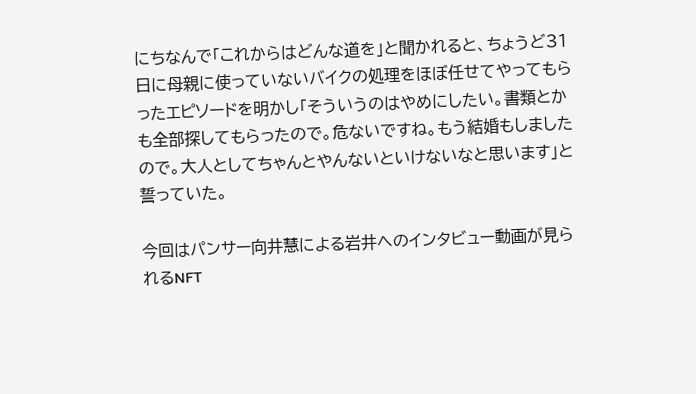にちなんで「これからはどんな道を」と聞かれると、ちょうど31日に母親に使っていないバイクの処理をほぼ任せてやってもらったエピソードを明かし「そういうのはやめにしたい。書類とかも全部探してもらったので。危ないですね。もう結婚もしましたので。大人としてちゃんとやんないといけないなと思います」と誓っていた。

今回はパンサー向井慧による岩井へのインタビュー動画が見られるNFT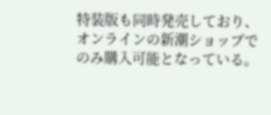特装版も同時発売しており、オンラインの新潮ショップでのみ購入可能となっている。